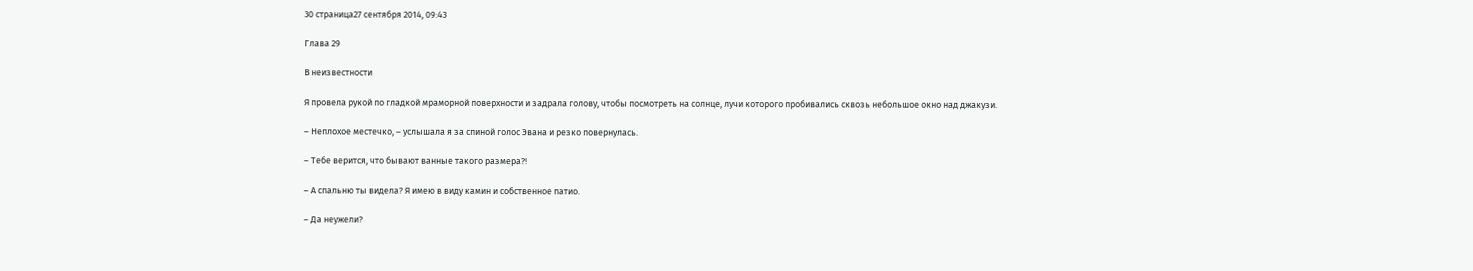30 страница27 сентября 2014, 09:43

Глава 29

В неизвестности

Я провела рукой по гладкой мраморной поверхности и задрала голову, чтобы посмотреть на солнце, лучи которого пробивались сквозь небольшое окно над джакузи.

– Неплохое местечко, – услышала я за спиной голос Эвана и резко повернулась.

– Тебе верится, что бывают ванные такого размера?!

– А спальню ты видела? Я имею в виду камин и собственное патио.

– Да неужели?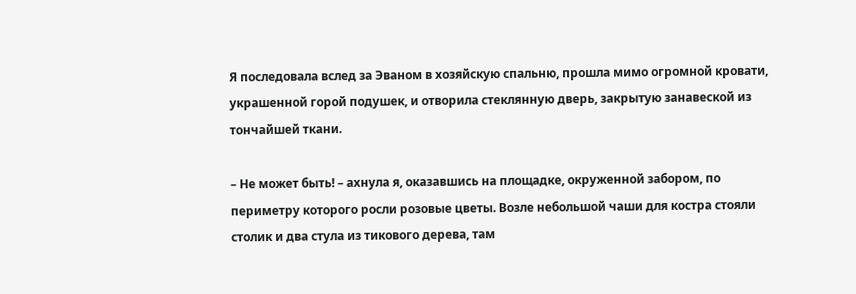Я последовала вслед за Эваном в хозяйскую спальню, прошла мимо огромной кровати, украшенной горой подушек, и отворила стеклянную дверь, закрытую занавеской из тончайшей ткани.

– Не может быть! – ахнула я, оказавшись на площадке, окруженной забором, по периметру которого росли розовые цветы. Возле небольшой чаши для костра стояли столик и два стула из тикового дерева, там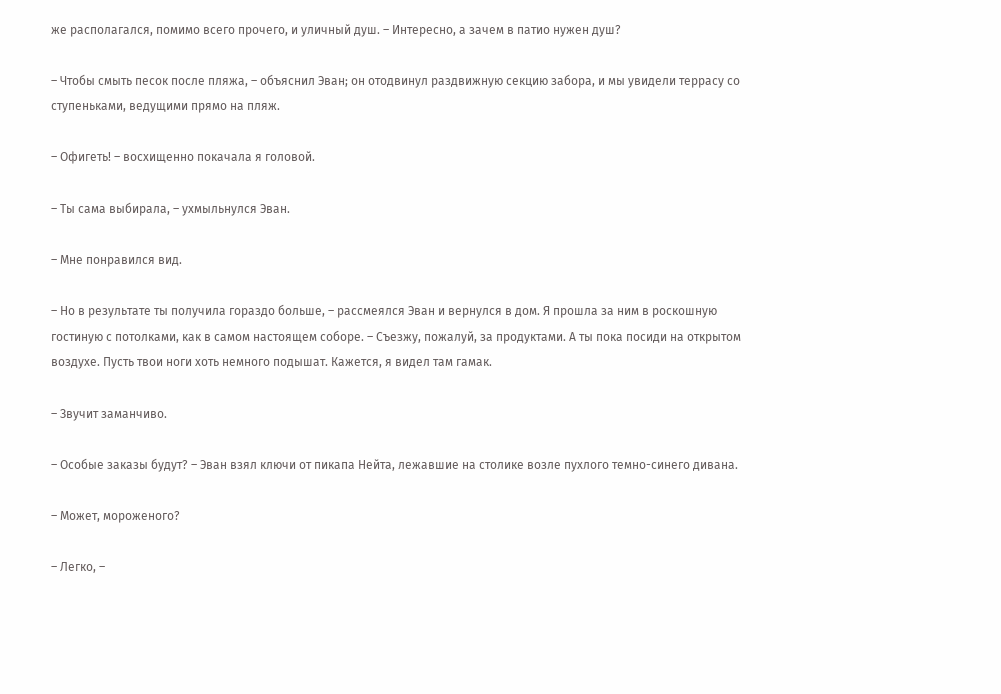же располагался, помимо всего прочего, и уличный душ. – Интересно, а зачем в патио нужен душ?

– Чтобы смыть песок после пляжа, – объяснил Эван; он отодвинул раздвижную секцию забора, и мы увидели террасу со ступеньками, ведущими прямо на пляж.

– Офигеть! – восхищенно покачала я головой.

– Ты сама выбирала, – ухмыльнулся Эван.

– Мне понравился вид.

– Но в результате ты получила гораздо больше, – рассмеялся Эван и вернулся в дом. Я прошла за ним в роскошную гостиную с потолками, как в самом настоящем соборе. – Съезжу, пожалуй, за продуктами. А ты пока посиди на открытом воздухе. Пусть твои ноги хоть немного подышат. Кажется, я видел там гамак.

– Звучит заманчиво.

– Особые заказы будут? – Эван взял ключи от пикапа Нейта, лежавшие на столике возле пухлого темно-синего дивана.

– Может, мороженого?

– Легко, –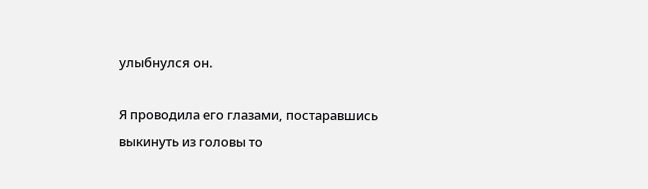улыбнулся он.

Я проводила его глазами, постаравшись выкинуть из головы то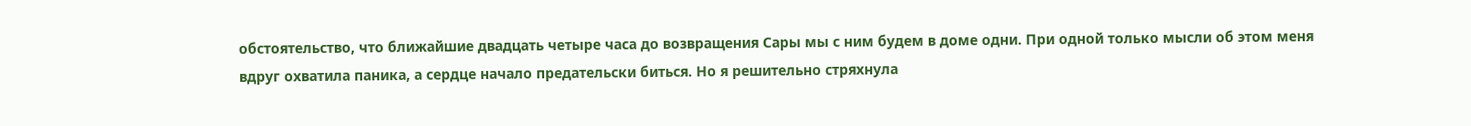обстоятельство, что ближайшие двадцать четыре часа до возвращения Сары мы с ним будем в доме одни. При одной только мысли об этом меня вдруг охватила паника, а сердце начало предательски биться. Но я решительно стряхнула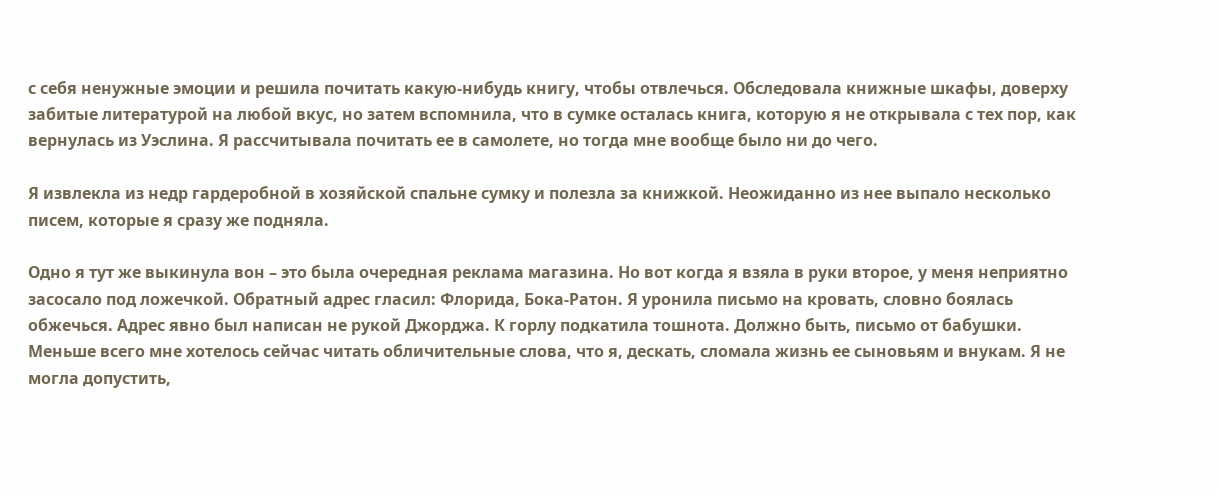с себя ненужные эмоции и решила почитать какую-нибудь книгу, чтобы отвлечься. Обследовала книжные шкафы, доверху забитые литературой на любой вкус, но затем вспомнила, что в сумке осталась книга, которую я не открывала с тех пор, как вернулась из Уэслина. Я рассчитывала почитать ее в самолете, но тогда мне вообще было ни до чего.

Я извлекла из недр гардеробной в хозяйской спальне сумку и полезла за книжкой. Неожиданно из нее выпало несколько писем, которые я сразу же подняла.

Одно я тут же выкинула вон – это была очередная реклама магазина. Но вот когда я взяла в руки второе, у меня неприятно засосало под ложечкой. Обратный адрес гласил: Флорида, Бока-Ратон. Я уронила письмо на кровать, словно боялась обжечься. Адрес явно был написан не рукой Джорджа. К горлу подкатила тошнота. Должно быть, письмо от бабушки. Меньше всего мне хотелось сейчас читать обличительные слова, что я, дескать, сломала жизнь ее сыновьям и внукам. Я не могла допустить,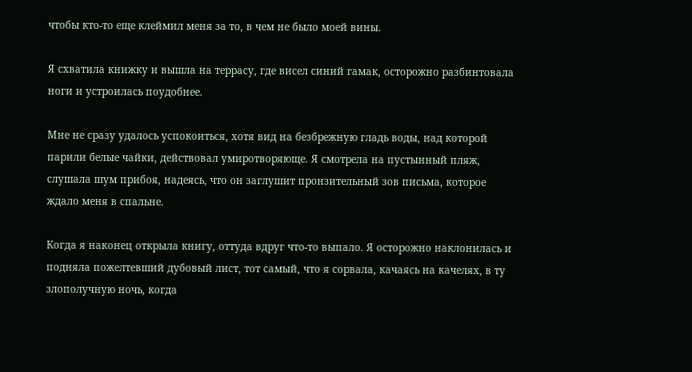чтобы кто-то еще клеймил меня за то, в чем не было моей вины.

Я схватила книжку и вышла на террасу, где висел синий гамак, осторожно разбинтовала ноги и устроилась поудобнее.

Мне не сразу удалось успокоиться, хотя вид на безбрежную гладь воды, над которой парили белые чайки, действовал умиротворяюще. Я смотрела на пустынный пляж, слушала шум прибоя, надеясь, что он заглушит пронзительный зов письма, которое ждало меня в спальне.

Когда я наконец открыла книгу, оттуда вдруг что-то выпало. Я осторожно наклонилась и подняла пожелтевший дубовый лист, тот самый, что я сорвала, качаясь на качелях, в ту злополучную ночь, когда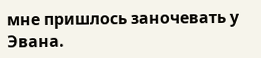мне пришлось заночевать у Эвана.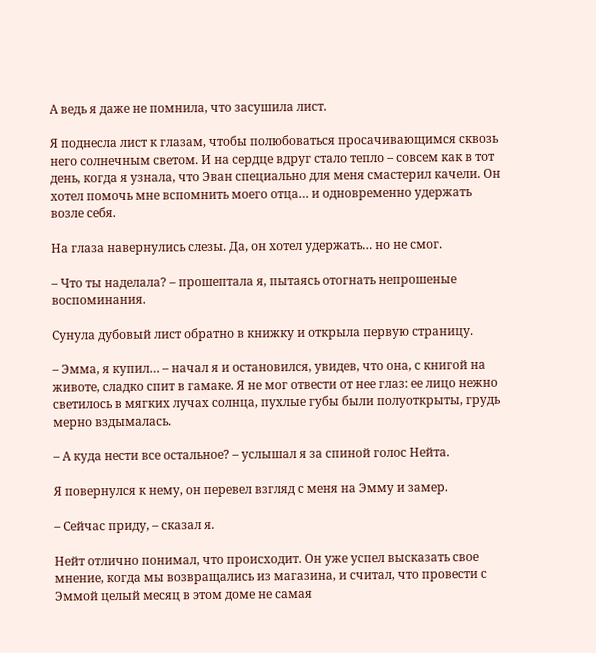А ведь я даже не помнила, что засушила лист.

Я поднесла лист к глазам, чтобы полюбоваться просачивающимся сквозь него солнечным светом. И на сердце вдруг стало тепло – совсем как в тот день, когда я узнала, что Эван специально для меня смастерил качели. Он хотел помочь мне вспомнить моего отца… и одновременно удержать возле себя.

На глаза навернулись слезы. Да, он хотел удержать… но не смог.

– Что ты наделала? – прошептала я, пытаясь отогнать непрошеные воспоминания.

Сунула дубовый лист обратно в книжку и открыла первую страницу.

– Эмма, я купил… – начал я и остановился, увидев, что она, с книгой на животе, сладко спит в гамаке. Я не мог отвести от нее глаз: ее лицо нежно светилось в мягких лучах солнца, пухлые губы были полуоткрыты, грудь мерно вздымалась.

– А куда нести все остальное? – услышал я за спиной голос Нейта.

Я повернулся к нему, он перевел взгляд с меня на Эмму и замер.

– Сейчас приду, – сказал я.

Нейт отлично понимал, что происходит. Он уже успел высказать свое мнение, когда мы возвращались из магазина, и считал, что провести с Эммой целый месяц в этом доме не самая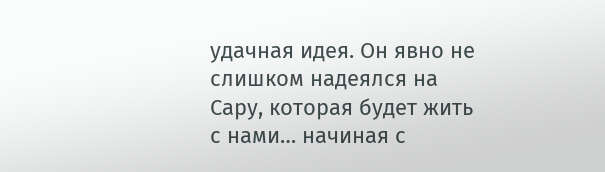удачная идея. Он явно не слишком надеялся на Сару, которая будет жить с нами… начиная с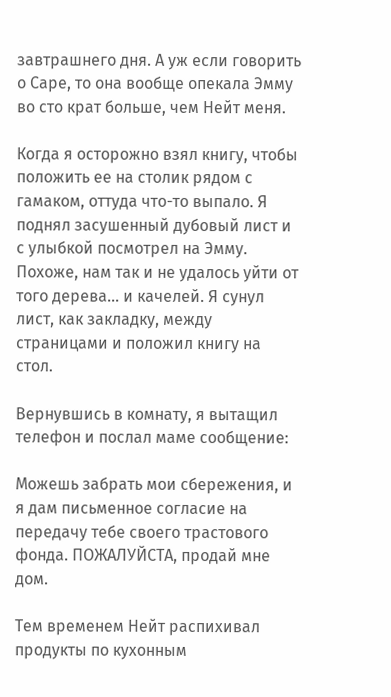завтрашнего дня. А уж если говорить о Саре, то она вообще опекала Эмму во сто крат больше, чем Нейт меня.

Когда я осторожно взял книгу, чтобы положить ее на столик рядом с гамаком, оттуда что-то выпало. Я поднял засушенный дубовый лист и с улыбкой посмотрел на Эмму. Похоже, нам так и не удалось уйти от того дерева… и качелей. Я сунул лист, как закладку, между страницами и положил книгу на стол.

Вернувшись в комнату, я вытащил телефон и послал маме сообщение:

Можешь забрать мои сбережения, и я дам письменное согласие на передачу тебе своего трастового фонда. ПОЖАЛУЙСТА, продай мне дом.

Тем временем Нейт распихивал продукты по кухонным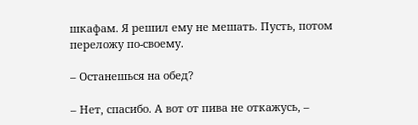шкафам. Я решил ему не мешать. Пусть, потом переложу по-своему.

– Останешься на обед?

– Нет, спасибо. А вот от пива не откажусь, –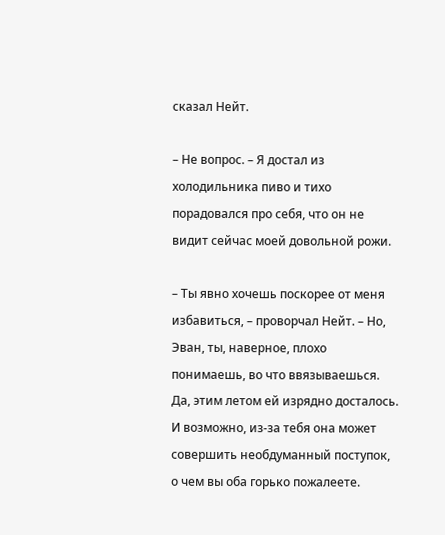сказал Нейт.

– Не вопрос. – Я достал из холодильника пиво и тихо порадовался про себя, что он не видит сейчас моей довольной рожи.

– Ты явно хочешь поскорее от меня избавиться, – проворчал Нейт. – Но, Эван, ты, наверное, плохо понимаешь, во что ввязываешься. Да, этим летом ей изрядно досталось. И возможно, из-за тебя она может совершить необдуманный поступок, о чем вы оба горько пожалеете.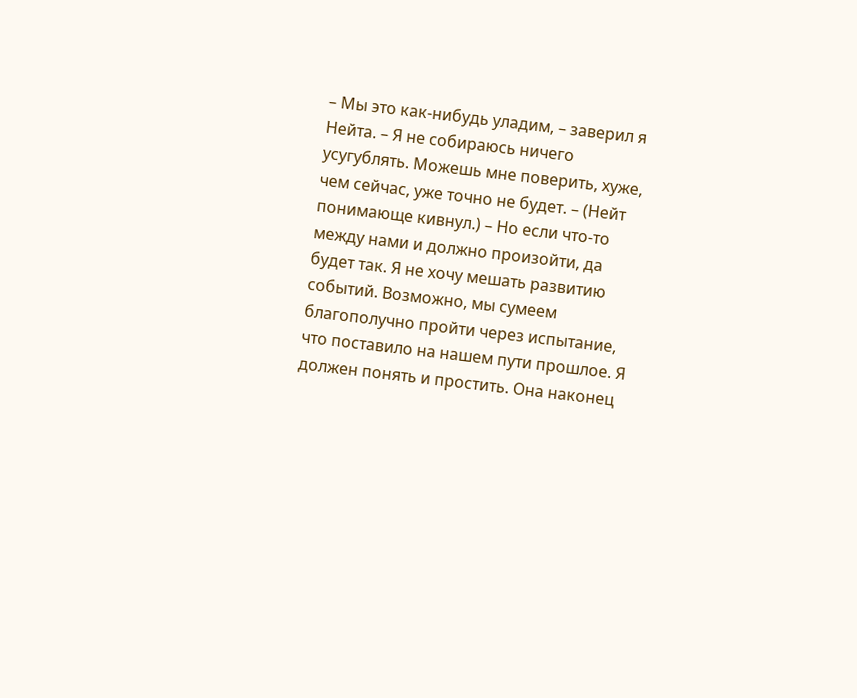– Мы это как-нибудь уладим, – заверил я Нейта. – Я не собираюсь ничего усугублять. Можешь мне поверить, хуже, чем сейчас, уже точно не будет. – (Нейт понимающе кивнул.) – Но если что-то между нами и должно произойти, да будет так. Я не хочу мешать развитию событий. Возможно, мы сумеем благополучно пройти через испытание, что поставило на нашем пути прошлое. Я должен понять и простить. Она наконец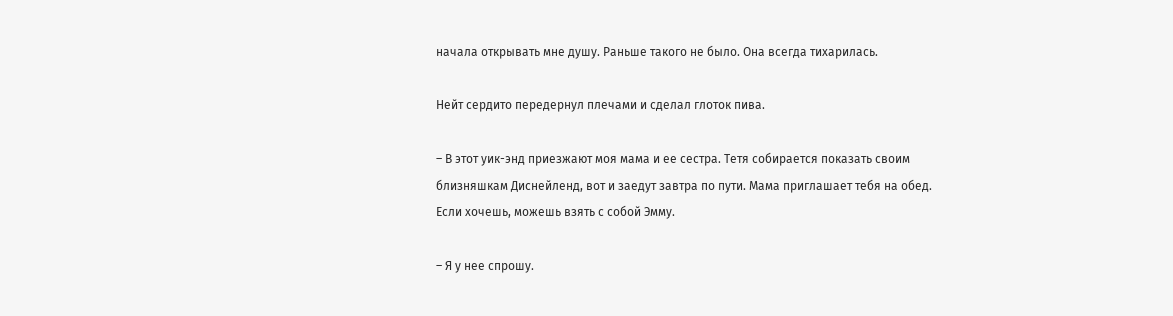начала открывать мне душу. Раньше такого не было. Она всегда тихарилась.

Нейт сердито передернул плечами и сделал глоток пива.

– В этот уик-энд приезжают моя мама и ее сестра. Тетя собирается показать своим близняшкам Диснейленд, вот и заедут завтра по пути. Мама приглашает тебя на обед. Если хочешь, можешь взять с собой Эмму.

– Я у нее спрошу.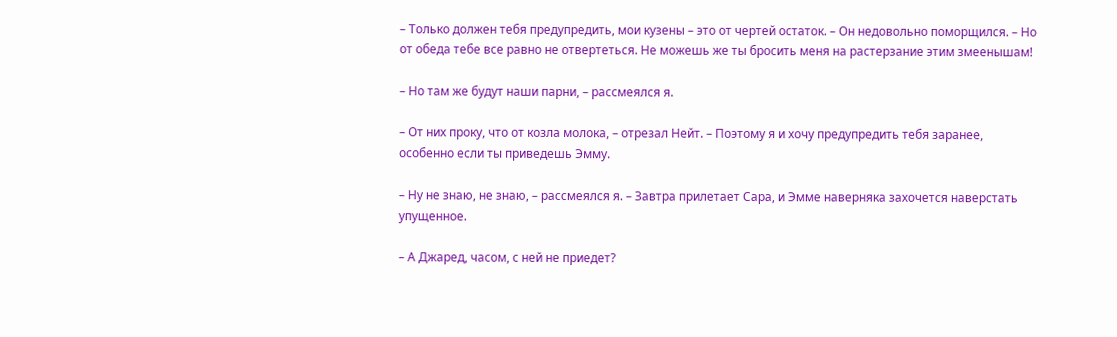– Только должен тебя предупредить, мои кузены – это от чертей остаток. – Он недовольно поморщился. – Но от обеда тебе все равно не отвертеться. Не можешь же ты бросить меня на растерзание этим змеенышам!

– Но там же будут наши парни, – рассмеялся я.

– От них проку, что от козла молока, – отрезал Нейт. – Поэтому я и хочу предупредить тебя заранее, особенно если ты приведешь Эмму.

– Ну не знаю, не знаю, – рассмеялся я. – Завтра прилетает Сара, и Эмме наверняка захочется наверстать упущенное.

– А Джаред, часом, с ней не приедет?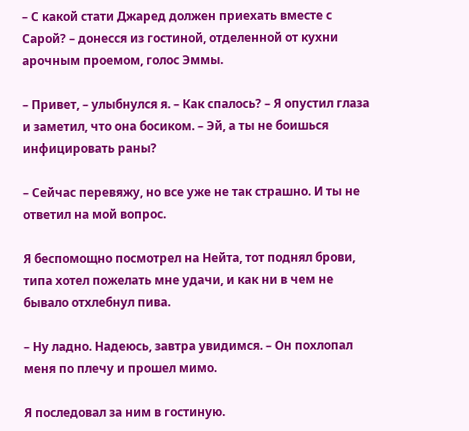– С какой стати Джаред должен приехать вместе с Сарой? – донесся из гостиной, отделенной от кухни арочным проемом, голос Эммы.

– Привет, – улыбнулся я. – Как спалось? – Я опустил глаза и заметил, что она босиком. – Эй, а ты не боишься инфицировать раны?

– Сейчас перевяжу, но все уже не так страшно. И ты не ответил на мой вопрос.

Я беспомощно посмотрел на Нейта, тот поднял брови, типа хотел пожелать мне удачи, и как ни в чем не бывало отхлебнул пива.

– Ну ладно. Надеюсь, завтра увидимся. – Он похлопал меня по плечу и прошел мимо.

Я последовал за ним в гостиную.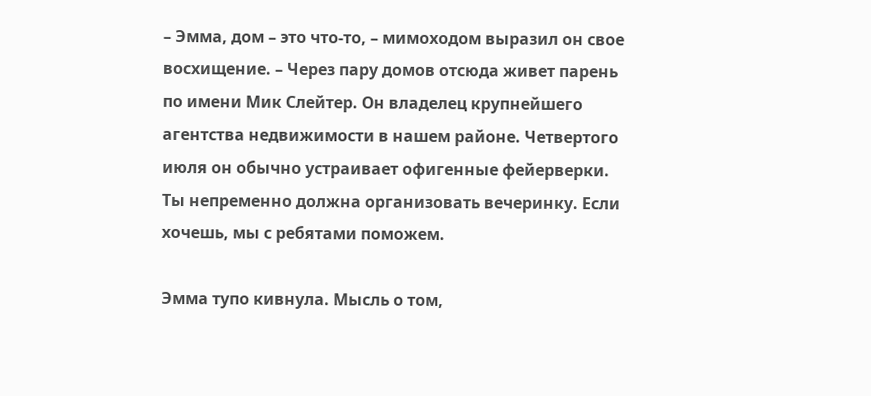– Эмма, дом – это что-то, – мимоходом выразил он свое восхищение. – Через пару домов отсюда живет парень по имени Мик Слейтер. Он владелец крупнейшего агентства недвижимости в нашем районе. Четвертого июля он обычно устраивает офигенные фейерверки. Ты непременно должна организовать вечеринку. Если хочешь, мы с ребятами поможем.

Эмма тупо кивнула. Мысль о том,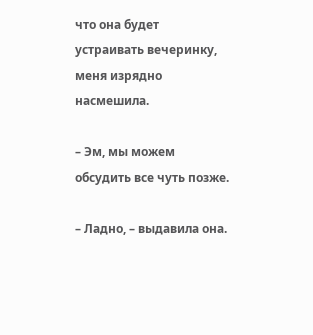что она будет устраивать вечеринку, меня изрядно насмешила.

– Эм, мы можем обсудить все чуть позже.

– Ладно, – выдавила она.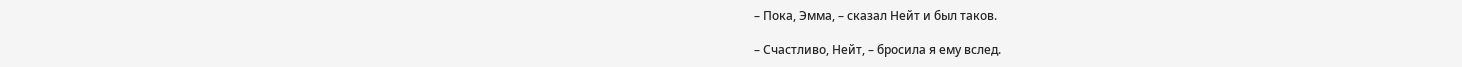– Пока, Эмма, – сказал Нейт и был таков.

– Счастливо, Нейт, – бросила я ему вслед.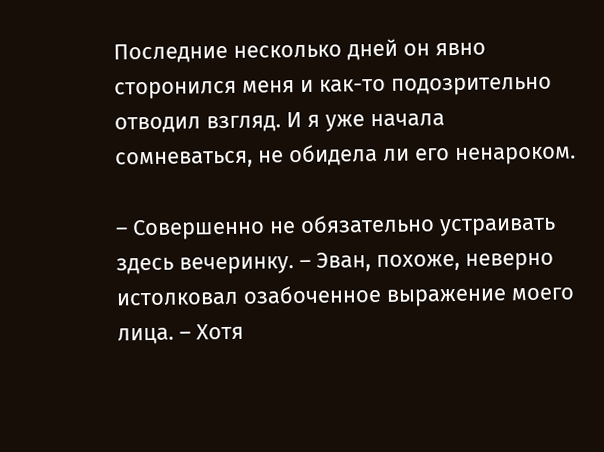Последние несколько дней он явно сторонился меня и как-то подозрительно отводил взгляд. И я уже начала сомневаться, не обидела ли его ненароком.

– Совершенно не обязательно устраивать здесь вечеринку. – Эван, похоже, неверно истолковал озабоченное выражение моего лица. – Хотя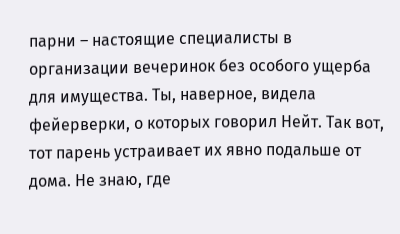парни – настоящие специалисты в организации вечеринок без особого ущерба для имущества. Ты, наверное, видела фейерверки, о которых говорил Нейт. Так вот, тот парень устраивает их явно подальше от дома. Не знаю, где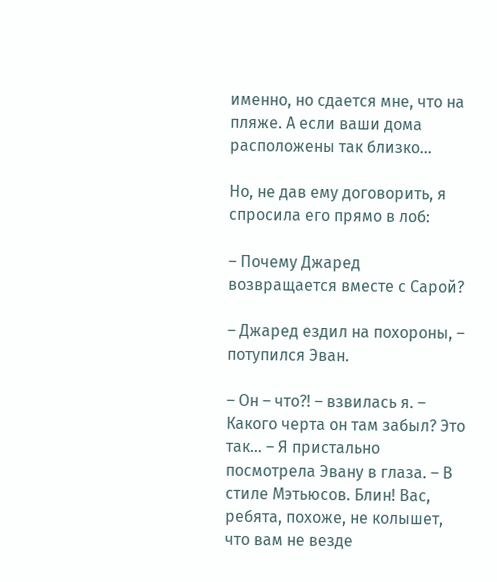именно, но сдается мне, что на пляже. А если ваши дома расположены так близко…

Но, не дав ему договорить, я спросила его прямо в лоб:

– Почему Джаред возвращается вместе с Сарой?

– Джаред ездил на похороны, – потупился Эван.

– Он – что?! – взвилась я. – Какого черта он там забыл? Это так… – Я пристально посмотрела Эвану в глаза. – В стиле Мэтьюсов. Блин! Вас, ребята, похоже, не колышет, что вам не везде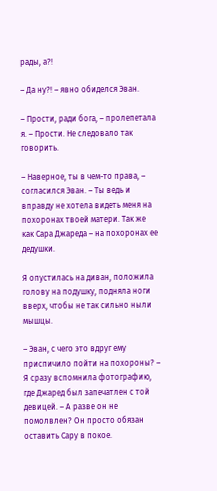рады, а?!

– Да ну?! – явно обиделся Эван.

– Прости, ради бога, – пролепетала я. – Прости. Не следовало так говорить.

– Наверное, ты в чем-то права, – согласился Эван. – Ты ведь и вправду не хотела видеть меня на похоронах твоей матери. Так же как Сара Джареда – на похоронах ее дедушки.

Я опустилась на диван, положила голову на подушку, подняла ноги вверх, чтобы не так сильно ныли мышцы.

– Эван, с чего это вдруг ему приспичило пойти на похороны? – Я сразу вспомнила фотографию, где Джаред был запечатлен с той девицей. – А разве он не помолвлен? Он просто обязан оставить Сару в покое.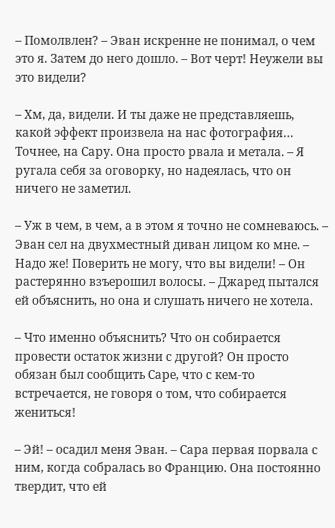– Помолвлен? – Эван искренне не понимал, о чем это я. Затем до него дошло. – Вот черт! Неужели вы это видели?

– Хм, да, видели. И ты даже не представляешь, какой эффект произвела на нас фотография… Точнее, на Сару. Она просто рвала и метала. – Я ругала себя за оговорку, но надеялась, что он ничего не заметил.

– Уж в чем, в чем, а в этом я точно не сомневаюсь. – Эван сел на двухместный диван лицом ко мне. – Надо же! Поверить не могу, что вы видели! – Он растерянно взъерошил волосы. – Джаред пытался ей объяснить, но она и слушать ничего не хотела.

– Что именно объяснить? Что он собирается провести остаток жизни с другой? Он просто обязан был сообщить Саре, что с кем-то встречается, не говоря о том, что собирается жениться!

– Эй! – осадил меня Эван. – Сара первая порвала с ним, когда собралась во Францию. Она постоянно твердит, что ей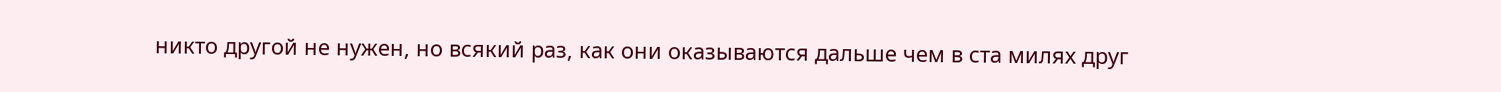никто другой не нужен, но всякий раз, как они оказываются дальше чем в ста милях друг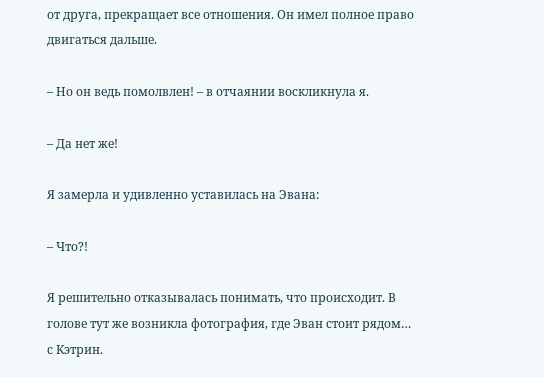от друга, прекращает все отношения. Он имел полное право двигаться дальше.

– Но он ведь помолвлен! – в отчаянии воскликнула я.

– Да нет же!

Я замерла и удивленно уставилась на Эвана:

– Что?!

Я решительно отказывалась понимать, что происходит. В голове тут же возникла фотография, где Эван стоит рядом… с Кэтрин.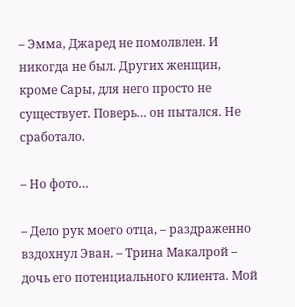– Эмма, Джаред не помолвлен. И никогда не был. Других женщин, кроме Сары, для него просто не существует. Поверь… он пытался. Не сработало.

– Но фото…

– Дело рук моего отца, – раздраженно вздохнул Эван. – Трина Макалрой – дочь его потенциального клиента. Мой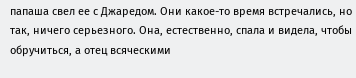папаша свел ее с Джаредом. Они какое-то время встречались, но так, ничего серьезного. Она, естественно, спала и видела, чтобы обручиться, а отец всяческими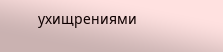ухищрениями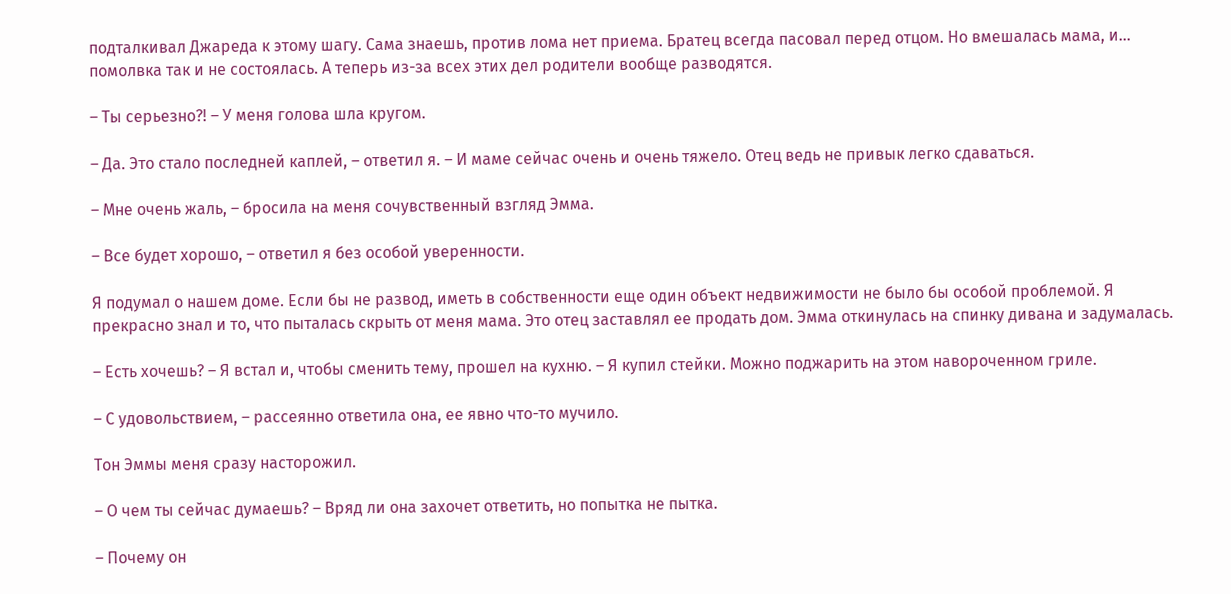подталкивал Джареда к этому шагу. Сама знаешь, против лома нет приема. Братец всегда пасовал перед отцом. Но вмешалась мама, и… помолвка так и не состоялась. А теперь из-за всех этих дел родители вообще разводятся.

– Ты серьезно?! – У меня голова шла кругом.

– Да. Это стало последней каплей, – ответил я. – И маме сейчас очень и очень тяжело. Отец ведь не привык легко сдаваться.

– Мне очень жаль, – бросила на меня сочувственный взгляд Эмма.

– Все будет хорошо, – ответил я без особой уверенности.

Я подумал о нашем доме. Если бы не развод, иметь в собственности еще один объект недвижимости не было бы особой проблемой. Я прекрасно знал и то, что пыталась скрыть от меня мама. Это отец заставлял ее продать дом. Эмма откинулась на спинку дивана и задумалась.

– Есть хочешь? – Я встал и, чтобы сменить тему, прошел на кухню. – Я купил стейки. Можно поджарить на этом навороченном гриле.

– С удовольствием, – рассеянно ответила она, ее явно что-то мучило.

Тон Эммы меня сразу насторожил.

– О чем ты сейчас думаешь? – Вряд ли она захочет ответить, но попытка не пытка.

– Почему он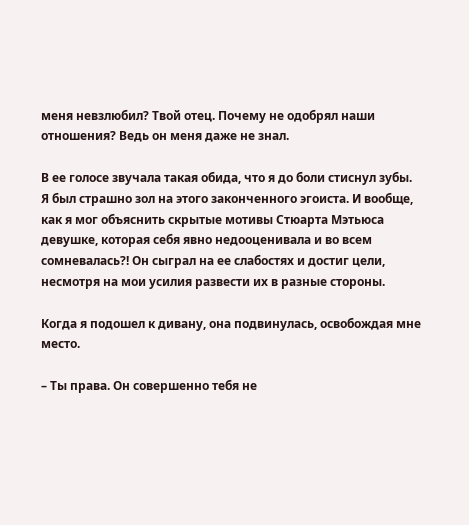меня невзлюбил? Твой отец. Почему не одобрял наши отношения? Ведь он меня даже не знал.

В ее голосе звучала такая обида, что я до боли стиснул зубы. Я был страшно зол на этого законченного эгоиста. И вообще, как я мог объяснить скрытые мотивы Стюарта Мэтьюса девушке, которая себя явно недооценивала и во всем сомневалась?! Он сыграл на ее слабостях и достиг цели, несмотря на мои усилия развести их в разные стороны.

Когда я подошел к дивану, она подвинулась, освобождая мне место.

– Ты права. Он совершенно тебя не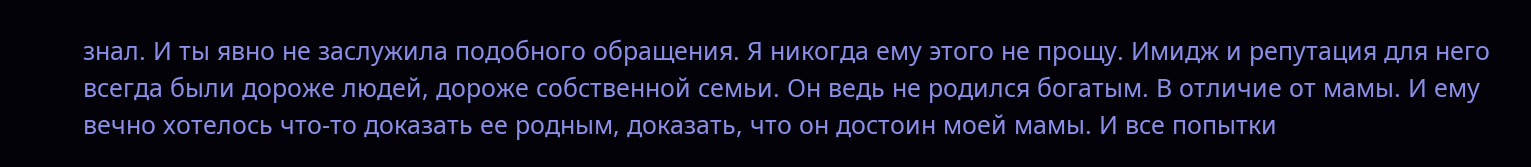знал. И ты явно не заслужила подобного обращения. Я никогда ему этого не прощу. Имидж и репутация для него всегда были дороже людей, дороже собственной семьи. Он ведь не родился богатым. В отличие от мамы. И ему вечно хотелось что-то доказать ее родным, доказать, что он достоин моей мамы. И все попытки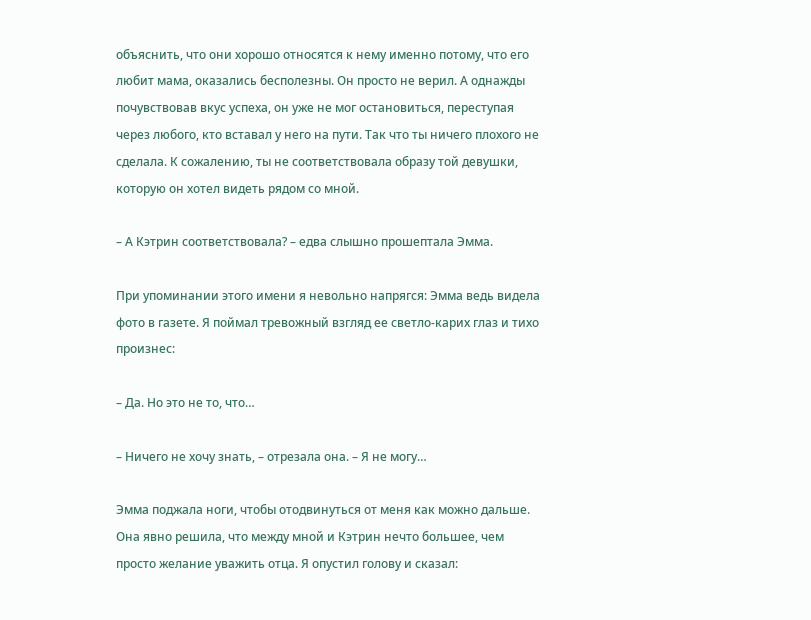объяснить, что они хорошо относятся к нему именно потому, что его любит мама, оказались бесполезны. Он просто не верил. А однажды почувствовав вкус успеха, он уже не мог остановиться, переступая через любого, кто вставал у него на пути. Так что ты ничего плохого не сделала. К сожалению, ты не соответствовала образу той девушки, которую он хотел видеть рядом со мной.

– А Кэтрин соответствовала? – едва слышно прошептала Эмма.

При упоминании этого имени я невольно напрягся: Эмма ведь видела фото в газете. Я поймал тревожный взгляд ее светло-карих глаз и тихо произнес:

– Да. Но это не то, что…

– Ничего не хочу знать, – отрезала она. – Я не могу…

Эмма поджала ноги, чтобы отодвинуться от меня как можно дальше. Она явно решила, что между мной и Кэтрин нечто большее, чем просто желание уважить отца. Я опустил голову и сказал: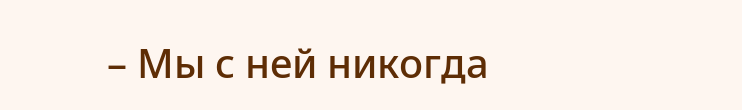– Мы с ней никогда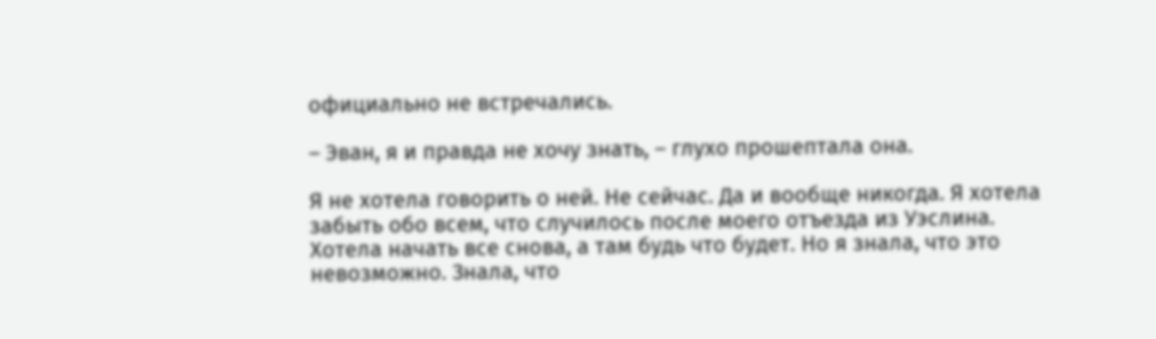официально не встречались.

– Эван, я и правда не хочу знать, – глухо прошептала она.

Я не хотела говорить о ней. Не сейчас. Да и вообще никогда. Я хотела забыть обо всем, что случилось после моего отъезда из Уэслина. Хотела начать все снова, а там будь что будет. Но я знала, что это невозможно. Знала, что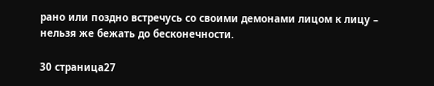рано или поздно встречусь со своими демонами лицом к лицу – нельзя же бежать до бесконечности.

30 страница27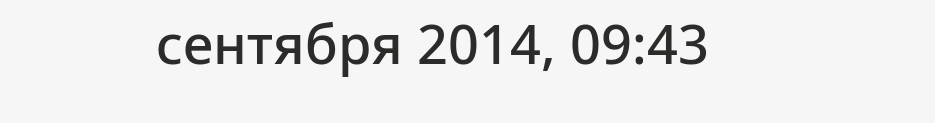сентября 2014, 09:43